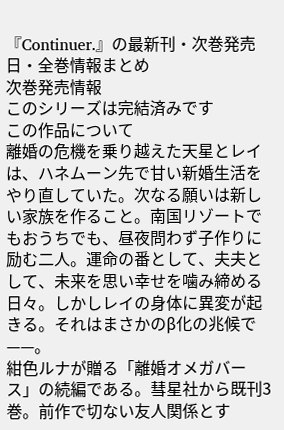『Continuer.』の最新刊・次巻発売日・全巻情報まとめ
次巻発売情報
このシリーズは完結済みです
この作品について
離婚の危機を乗り越えた天星とレイは、ハネムーン先で甘い新婚生活をやり直していた。次なる願いは新しい家族を作ること。南国リゾートでもおうちでも、昼夜問わず子作りに励む二人。運命の番として、夫夫として、未来を思い幸せを噛み締める日々。しかしレイの身体に異変が起きる。それはまさかのβ化の兆候で——。
紺色ルナが贈る「離婚オメガバース」の続編である。彗星社から既刊3巻。前作で切ない友人関係とす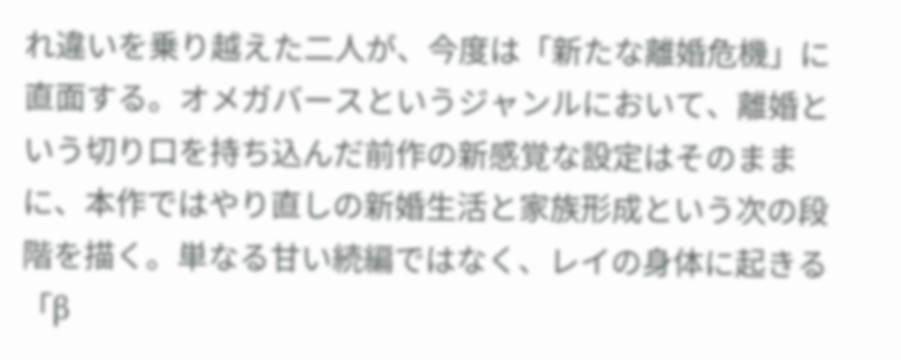れ違いを乗り越えた二人が、今度は「新たな離婚危機」に直面する。オメガバースというジャンルにおいて、離婚という切り口を持ち込んだ前作の新感覚な設定はそのままに、本作ではやり直しの新婚生活と家族形成という次の段階を描く。単なる甘い続編ではなく、レイの身体に起きる「β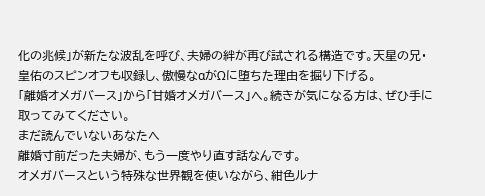化の兆候」が新たな波乱を呼び、夫婦の絆が再び試される構造です。天星の兄・皇佑のスピンオフも収録し、傲慢なαがΩに堕ちた理由を掘り下げる。
「離婚オメガバース」から「甘婚オメガバース」へ。続きが気になる方は、ぜひ手に取ってみてください。
まだ読んでいないあなたへ
離婚寸前だった夫婦が、もう一度やり直す話なんです。
オメガバースという特殊な世界観を使いながら、紺色ルナ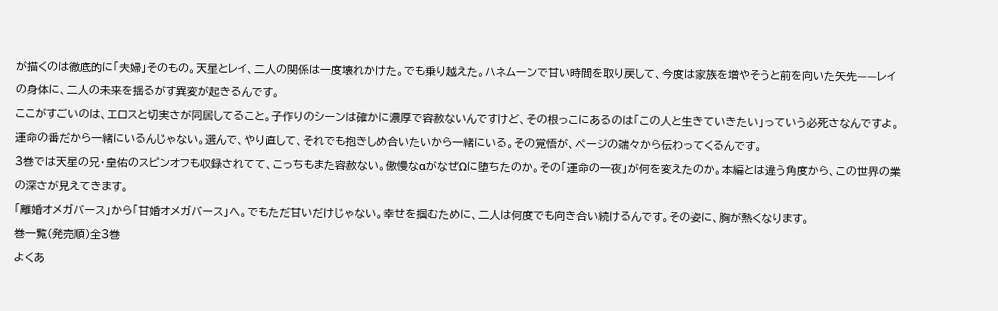が描くのは徹底的に「夫婦」そのもの。天星とレイ、二人の関係は一度壊れかけた。でも乗り越えた。ハネムーンで甘い時間を取り戻して、今度は家族を増やそうと前を向いた矢先——レイの身体に、二人の未来を揺るがす異変が起きるんです。
ここがすごいのは、エロスと切実さが同居してること。子作りのシーンは確かに濃厚で容赦ないんですけど、その根っこにあるのは「この人と生きていきたい」っていう必死さなんですよ。運命の番だから一緒にいるんじゃない。選んで、やり直して、それでも抱きしめ合いたいから一緒にいる。その覚悟が、ページの端々から伝わってくるんです。
3巻では天星の兄・皇佑のスピンオフも収録されてて、こっちもまた容赦ない。傲慢なαがなぜΩに堕ちたのか。その「運命の一夜」が何を変えたのか。本編とは違う角度から、この世界の業の深さが見えてきます。
「離婚オメガバース」から「甘婚オメガバース」へ。でもただ甘いだけじゃない。幸せを掴むために、二人は何度でも向き合い続けるんです。その姿に、胸が熱くなります。
巻一覧(発売順)全3巻
よくあ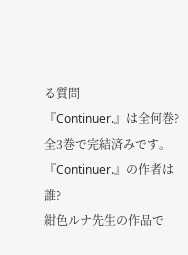る質問
『Continuer.』は全何巻?
全3巻で完結済みです。
『Continuer.』の作者は誰?
紺色ルナ先生の作品で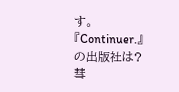す。
『Continuer.』の出版社は?
彗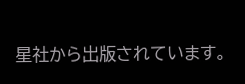星社から出版されています。